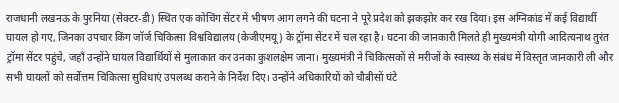राजधानी लखनऊ के पुरनिया (सेक्टर-डी) स्थित एक कोचिंग सेंटर में भीषण आग लगने की घटना ने पूरे प्रदेश को झकझोर कर रख दिया। इस अग्निकांड में कई विद्यार्थी घायल हो गए, जिनका उपचार किंग जॉर्ज चिकित्सा विश्वविद्यालय (केजीएमयू) के ट्रॉमा सेंटर में चल रहा है। घटना की जानकारी मिलते ही मुख्यमंत्री योगी आदित्यनाथ तुरंत ट्रॉमा सेंटर पहुंचे, जहाँ उन्होंने घायल विद्यार्थियों से मुलाकात कर उनका कुशलक्षेम जाना। मुख्यमंत्री ने चिकित्सकों से मरीजों के स्वास्थ्य के संबंध में विस्तृत जानकारी ली और सभी घायलों को सर्वोत्तम चिकित्सा सुविधाएं उपलब्ध कराने के निर्देश दिए। उन्होंने अधिकारियों को चौबीसों घंटे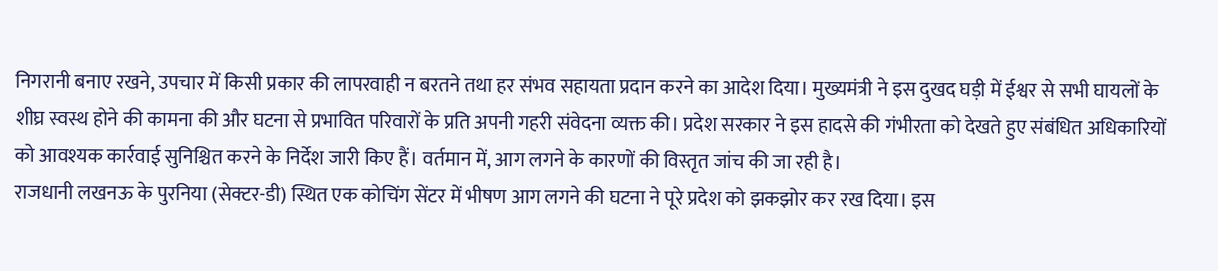निगरानी बनाए रखने, उपचार में किसी प्रकार की लापरवाही न बरतने तथा हर संभव सहायता प्रदान करने का आदेश दिया। मुख्यमंत्री ने इस दुखद घड़ी में ईश्वर से सभी घायलों के शीघ्र स्वस्थ होने की कामना की और घटना से प्रभावित परिवारों के प्रति अपनी गहरी संवेदना व्यक्त की। प्रदेश सरकार ने इस हादसे की गंभीरता को देखते हुए संबंधित अधिकारियों को आवश्यक कार्रवाई सुनिश्चित करने के निर्देश जारी किए हैं। वर्तमान में, आग लगने के कारणों की विस्तृत जांच की जा रही है।
राजधानी लखनऊ के पुरनिया (सेक्टर-डी) स्थित एक कोचिंग सेंटर में भीषण आग लगने की घटना ने पूरे प्रदेश को झकझोर कर रख दिया। इस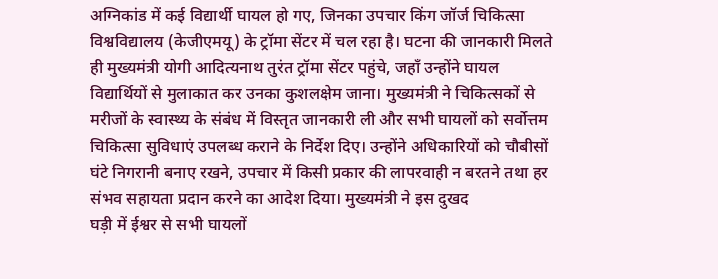अग्निकांड में कई विद्यार्थी घायल हो गए, जिनका उपचार किंग जॉर्ज चिकित्सा विश्वविद्यालय (केजीएमयू) के ट्रॉमा सेंटर में चल रहा है। घटना की जानकारी मिलते ही मुख्यमंत्री योगी आदित्यनाथ तुरंत ट्रॉमा सेंटर पहुंचे, जहाँ उन्होंने घायल
विद्यार्थियों से मुलाकात कर उनका कुशलक्षेम जाना। मुख्यमंत्री ने चिकित्सकों से मरीजों के स्वास्थ्य के संबंध में विस्तृत जानकारी ली और सभी घायलों को सर्वोत्तम चिकित्सा सुविधाएं उपलब्ध कराने के निर्देश दिए। उन्होंने अधिकारियों को चौबीसों घंटे निगरानी बनाए रखने, उपचार में किसी प्रकार की लापरवाही न बरतने तथा हर संभव सहायता प्रदान करने का आदेश दिया। मुख्यमंत्री ने इस दुखद
घड़ी में ईश्वर से सभी घायलों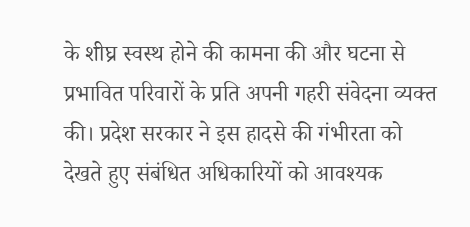के शीघ्र स्वस्थ होने की कामना की और घटना से प्रभावित परिवारों के प्रति अपनी गहरी संवेदना व्यक्त की। प्रदेश सरकार ने इस हादसे की गंभीरता को देखते हुए संबंधित अधिकारियों को आवश्यक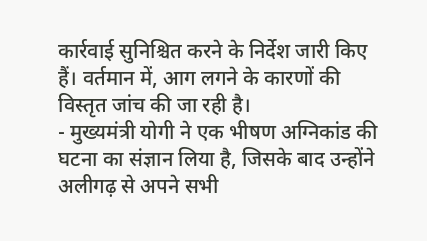कार्रवाई सुनिश्चित करने के निर्देश जारी किए हैं। वर्तमान में, आग लगने के कारणों की विस्तृत जांच की जा रही है।
- मुख्यमंत्री योगी ने एक भीषण अग्निकांड की घटना का संज्ञान लिया है, जिसके बाद उन्होंने अलीगढ़ से अपने सभी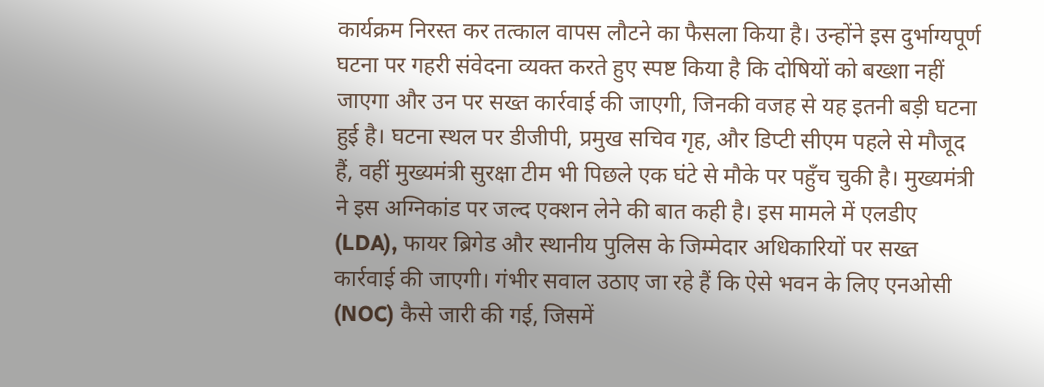कार्यक्रम निरस्त कर तत्काल वापस लौटने का फैसला किया है। उन्होंने इस दुर्भाग्यपूर्ण घटना पर गहरी संवेदना व्यक्त करते हुए स्पष्ट किया है कि दोषियों को बख्शा नहीं जाएगा और उन पर सख्त कार्रवाई की जाएगी, जिनकी वजह से यह इतनी बड़ी घटना हुई है। घटना स्थल पर डीजीपी, प्रमुख सचिव गृह, और डिप्टी सीएम पहले से मौजूद हैं, वहीं मुख्यमंत्री सुरक्षा टीम भी पिछले एक घंटे से मौके पर पहुँच चुकी है। मुख्यमंत्री ने इस अग्निकांड पर जल्द एक्शन लेने की बात कही है। इस मामले में एलडीए (LDA), फायर ब्रिगेड और स्थानीय पुलिस के जिम्मेदार अधिकारियों पर सख्त कार्रवाई की जाएगी। गंभीर सवाल उठाए जा रहे हैं कि ऐसे भवन के लिए एनओसी (NOC) कैसे जारी की गई, जिसमें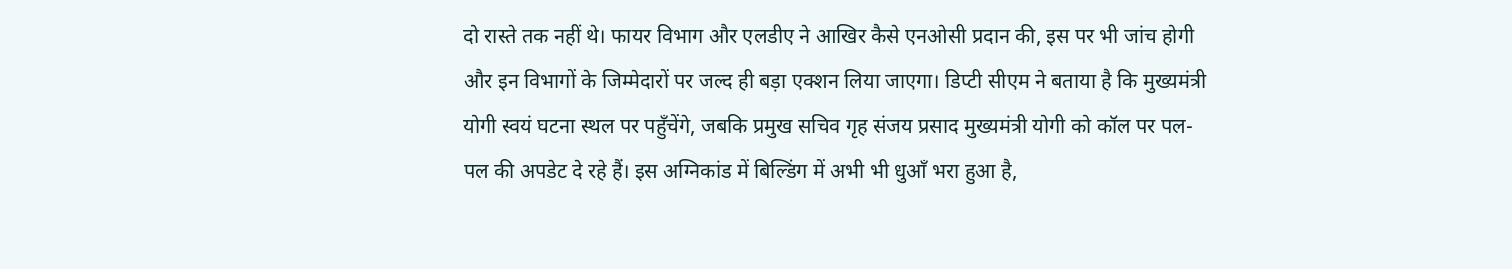दो रास्ते तक नहीं थे। फायर विभाग और एलडीए ने आखिर कैसे एनओसी प्रदान की, इस पर भी जांच होगी और इन विभागों के जिम्मेदारों पर जल्द ही बड़ा एक्शन लिया जाएगा। डिप्टी सीएम ने बताया है कि मुख्यमंत्री योगी स्वयं घटना स्थल पर पहुँचेंगे, जबकि प्रमुख सचिव गृह संजय प्रसाद मुख्यमंत्री योगी को कॉल पर पल-पल की अपडेट दे रहे हैं। इस अग्निकांड में बिल्डिंग में अभी भी धुआँ भरा हुआ है,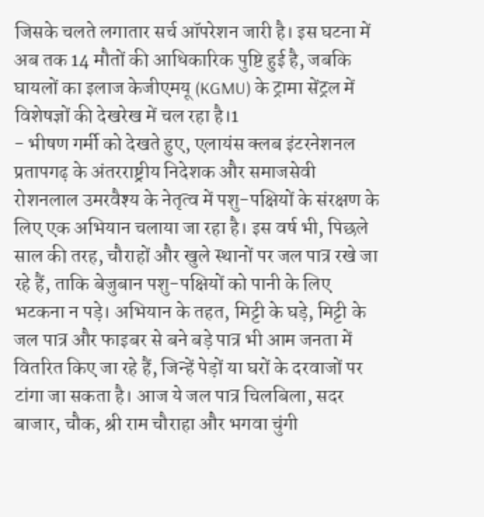जिसके चलते लगातार सर्च ऑपरेशन जारी है। इस घटना में अब तक 14 मौतों की आधिकारिक पुष्टि हुई है, जबकि घायलों का इलाज केजीएमयू (KGMU) के ट्रामा सेंट्रल में विशेषज्ञों की देखरेख में चल रहा है।1
- भीषण गर्मी को देखते हुए, एलायंस क्लब इंटरनेशनल प्रतापगढ़ के अंतरराष्ट्रीय निदेशक और समाजसेवी रोशनलाल उमरवैश्य के नेतृत्व में पशु-पक्षियों के संरक्षण के लिए एक अभियान चलाया जा रहा है। इस वर्ष भी, पिछले साल की तरह, चौराहों और खुले स्थानों पर जल पात्र रखे जा रहे हैं, ताकि बेजुबान पशु-पक्षियों को पानी के लिए भटकना न पड़े। अभियान के तहत, मिट्टी के घड़े, मिट्टी के जल पात्र और फाइबर से बने बड़े पात्र भी आम जनता में वितरित किए जा रहे हैं, जिन्हें पेड़ों या घरों के दरवाजों पर टांगा जा सकता है। आज ये जल पात्र चिलबिला, सदर बाजार, चौक, श्री राम चौराहा और भगवा चुंगी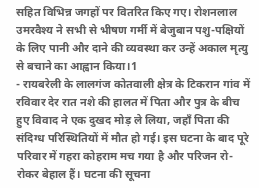सहित विभिन्न जगहों पर वितरित किए गए। रोशनलाल उमरवैश्य ने सभी से भीषण गर्मी में बेजुबान पशु-पक्षियों के लिए पानी और दाने की व्यवस्था कर उन्हें अकाल मृत्यु से बचाने का आह्वान किया।1
- रायबरेली के लालगंज कोतवाली क्षेत्र के टिकरान गांव में रविवार देर रात नशे की हालत में पिता और पुत्र के बीच हुए विवाद ने एक दुखद मोड़ ले लिया, जहाँ पिता की संदिग्ध परिस्थितियों में मौत हो गई। इस घटना के बाद पूरे परिवार में गहरा कोहराम मच गया है और परिजन रो-रोकर बेहाल हैं। घटना की सूचना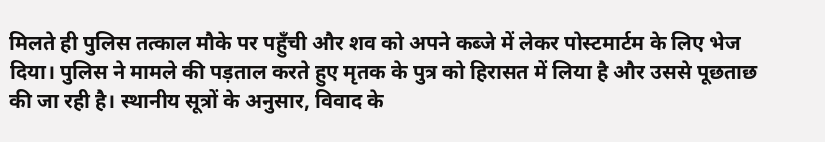मिलते ही पुलिस तत्काल मौके पर पहुँची और शव को अपने कब्जे में लेकर पोस्टमार्टम के लिए भेज दिया। पुलिस ने मामले की पड़ताल करते हुए मृतक के पुत्र को हिरासत में लिया है और उससे पूछताछ की जा रही है। स्थानीय सूत्रों के अनुसार, विवाद के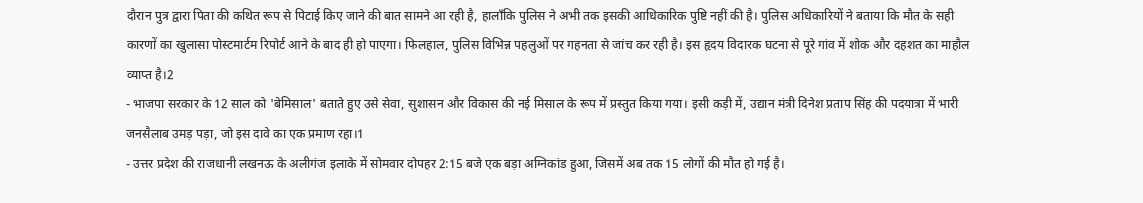दौरान पुत्र द्वारा पिता की कथित रूप से पिटाई किए जाने की बात सामने आ रही है, हालाँकि पुलिस ने अभी तक इसकी आधिकारिक पुष्टि नहीं की है। पुलिस अधिकारियों ने बताया कि मौत के सही कारणों का खुलासा पोस्टमार्टम रिपोर्ट आने के बाद ही हो पाएगा। फिलहाल, पुलिस विभिन्न पहलुओं पर गहनता से जांच कर रही है। इस हृदय विदारक घटना से पूरे गांव में शोक और दहशत का माहौल व्याप्त है।2
- भाजपा सरकार के 12 साल को 'बेमिसाल' बताते हुए उसे सेवा, सुशासन और विकास की नई मिसाल के रूप में प्रस्तुत किया गया। इसी कड़ी में, उद्यान मंत्री दिनेश प्रताप सिंह की पदयात्रा में भारी जनसैलाब उमड़ पड़ा, जो इस दावे का एक प्रमाण रहा।1
- उत्तर प्रदेश की राजधानी लखनऊ के अलीगंज इलाके में सोमवार दोपहर 2:15 बजे एक बड़ा अग्निकांड हुआ, जिसमें अब तक 15 लोगों की मौत हो गई है।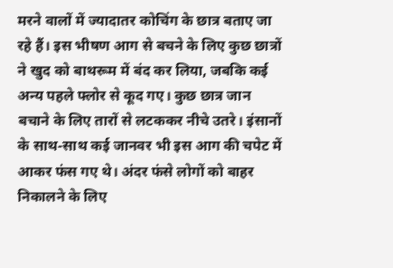मरने वालों में ज्यादातर कोचिंग के छात्र बताए जा रहे हैं। इस भीषण आग से बचने के लिए कुछ छात्रों ने खुद को बाथरूम में बंद कर लिया, जबकि कई अन्य पहले फ्लोर से कूद गए। कुछ छात्र जान बचाने के लिए तारों से लटककर नीचे उतरे। इंसानों के साथ-साथ कई जानवर भी इस आग की चपेट में आकर फंस गए थे। अंदर फंसे लोगों को बाहर निकालने के लिए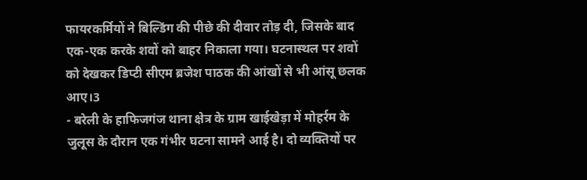फायरकर्मियों ने बिल्डिंग की पीछे की दीवार तोड़ दी, जिसके बाद एक-एक करके शवों को बाहर निकाला गया। घटनास्थल पर शवों को देखकर डिप्टी सीएम ब्रजेश पाठक की आंखों से भी आंसू छलक आए।3
- बरेली के हाफिजगंज थाना क्षेत्र के ग्राम खाईखेड़ा में मोहर्रम के जुलूस के दौरान एक गंभीर घटना सामने आई है। दो व्यक्तियों पर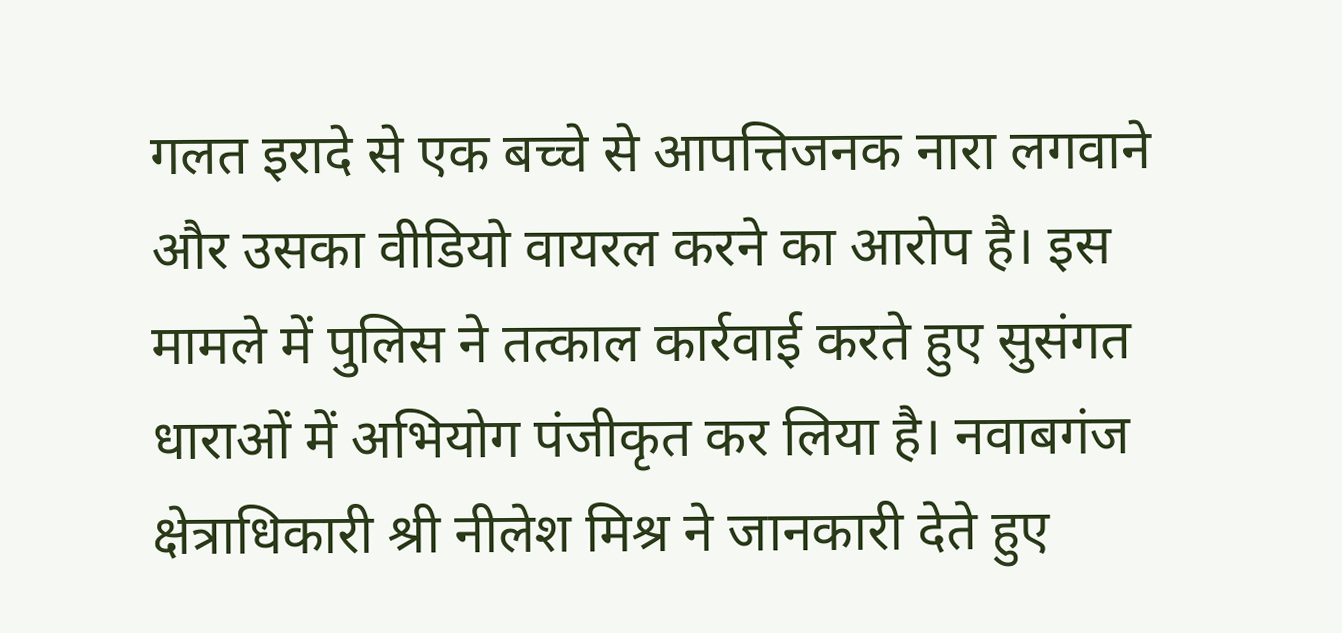गलत इरादे से एक बच्चे से आपत्तिजनक नारा लगवाने और उसका वीडियो वायरल करने का आरोप है। इस मामले में पुलिस ने तत्काल कार्रवाई करते हुए सुसंगत धाराओं में अभियोग पंजीकृत कर लिया है। नवाबगंज क्षेत्राधिकारी श्री नीलेश मिश्र ने जानकारी देते हुए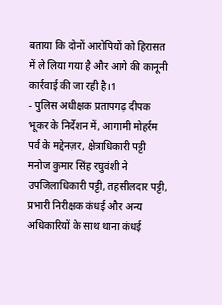बताया कि दोनों आरोपियों को हिरासत में ले लिया गया है और आगे की कानूनी कार्रवाई की जा रही है।1
- पुलिस अधीक्षक प्रतापगढ़ दीपक भूकर के निर्देशन में, आगामी मोहर्रम पर्व के मद्देनज़र, क्षेत्राधिकारी पट्टी मनोज कुमार सिंह रघुवंशी ने उपजिलाधिकारी पट्टी, तहसीलदार पट्टी, प्रभारी निरीक्षक कंधई और अन्य अधिकारियों के साथ थाना कंधई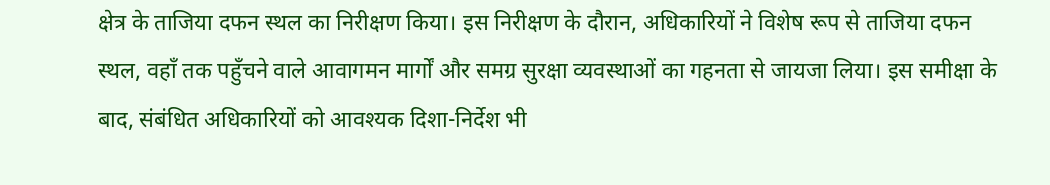क्षेत्र के ताजिया दफन स्थल का निरीक्षण किया। इस निरीक्षण के दौरान, अधिकारियों ने विशेष रूप से ताजिया दफन स्थल, वहाँ तक पहुँचने वाले आवागमन मार्गों और समग्र सुरक्षा व्यवस्थाओं का गहनता से जायजा लिया। इस समीक्षा के बाद, संबंधित अधिकारियों को आवश्यक दिशा-निर्देश भी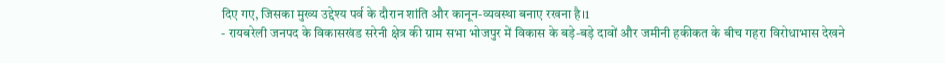दिए गए, जिसका मुख्य उद्देश्य पर्व के दौरान शांति और कानून-व्यवस्था बनाए रखना है।1
- रायबरेली जनपद के विकासखंड सरेनी क्षेत्र की ग्राम सभा भोजपुर में विकास के बड़े-बड़े दावों और जमीनी हकीकत के बीच गहरा विरोधाभास देखने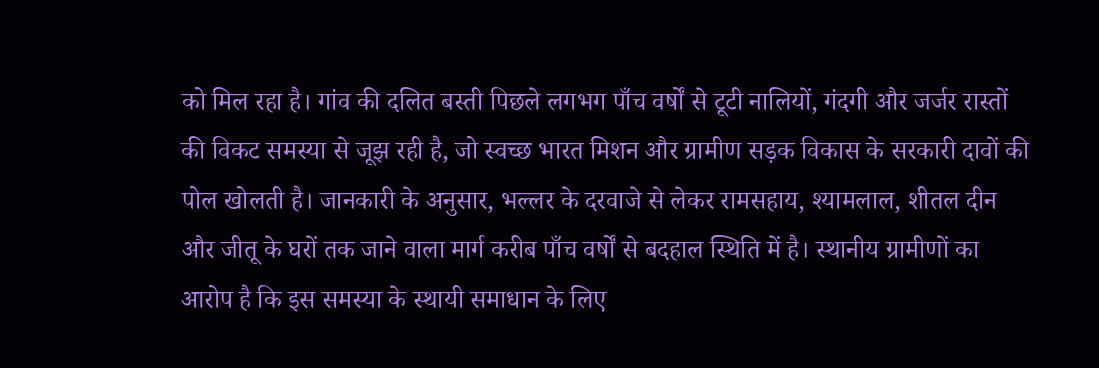को मिल रहा है। गांव की दलित बस्ती पिछले लगभग पाँच वर्षों से टूटी नालियों, गंदगी और जर्जर रास्तों की विकट समस्या से जूझ रही है, जो स्वच्छ भारत मिशन और ग्रामीण सड़क विकास के सरकारी दावों की पोल खोलती है। जानकारी के अनुसार, भल्लर के दरवाजे से लेकर रामसहाय, श्यामलाल, शीतल दीन और जीतू के घरों तक जाने वाला मार्ग करीब पाँच वर्षों से बदहाल स्थिति में है। स्थानीय ग्रामीणों का आरोप है कि इस समस्या के स्थायी समाधान के लिए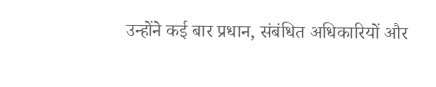उन्होंने कई बार प्रधान, संबंधित अधिकारियों और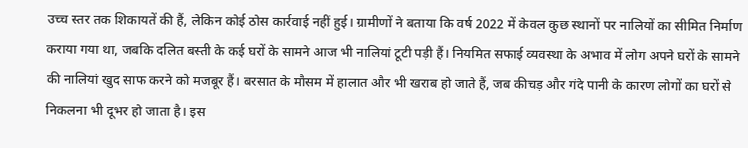उच्च स्तर तक शिकायतें की हैं, लेकिन कोई ठोस कार्रवाई नहीं हुई। ग्रामीणों ने बताया कि वर्ष 2022 में केवल कुछ स्थानों पर नालियों का सीमित निर्माण कराया गया था, जबकि दलित बस्ती के कई घरों के सामने आज भी नालियां टूटी पड़ी हैं। नियमित सफाई व्यवस्था के अभाव में लोग अपने घरों के सामने की नालियां खुद साफ करने को मजबूर हैं। बरसात के मौसम में हालात और भी खराब हो जाते हैं, जब कीचड़ और गंदे पानी के कारण लोगों का घरों से निकलना भी दूभर हो जाता है। इस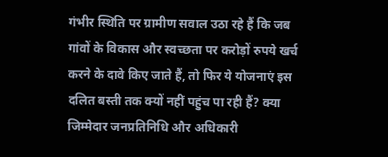गंभीर स्थिति पर ग्रामीण सवाल उठा रहे हैं कि जब गांवों के विकास और स्वच्छता पर करोड़ों रुपये खर्च करने के दावे किए जाते हैं, तो फिर ये योजनाएं इस दलित बस्ती तक क्यों नहीं पहुंच पा रही हैं? क्या जिम्मेदार जनप्रतिनिधि और अधिकारी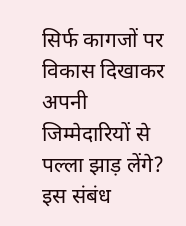सिर्फ कागजों पर विकास दिखाकर अपनी जिम्मेदारियों से पल्ला झाड़ लेंगे? इस संबंध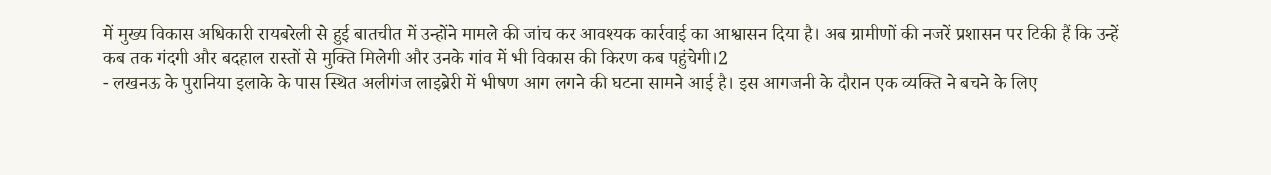में मुख्य विकास अधिकारी रायबरेली से हुई बातचीत में उन्होंने मामले की जांच कर आवश्यक कार्रवाई का आश्वासन दिया है। अब ग्रामीणों की नजरें प्रशासन पर टिकी हैं कि उन्हें कब तक गंदगी और बदहाल रास्तों से मुक्ति मिलेगी और उनके गांव में भी विकास की किरण कब पहुंचेगी।2
- लखनऊ के पुरानिया इलाके के पास स्थित अलीगंज लाइब्रेरी में भीषण आग लगने की घटना सामने आई है। इस आगजनी के दौरान एक व्यक्ति ने बचने के लिए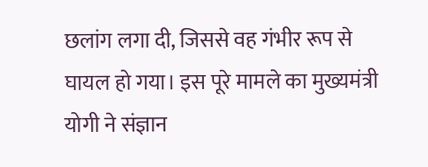छलांग लगा दी, जिससे वह गंभीर रूप से घायल हो गया। इस पूरे मामले का मुख्यमंत्री योगी ने संज्ञान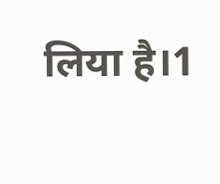लिया है।1